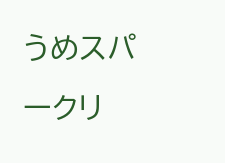うめスパークリ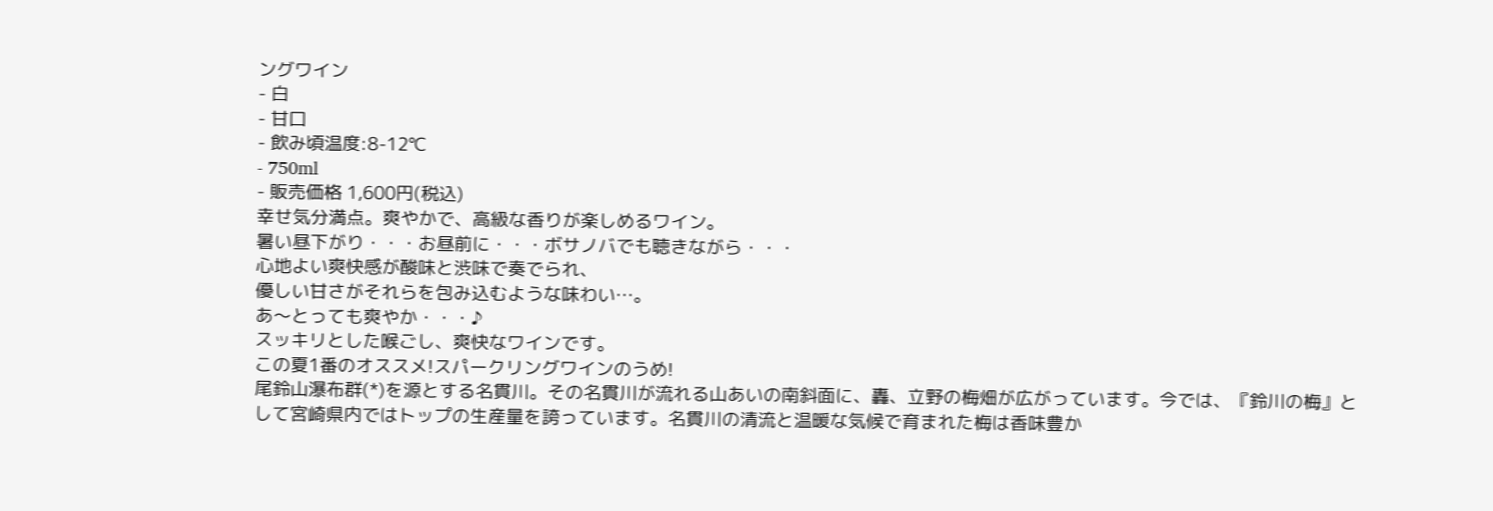ングワイン
- 白
- 甘口
- 飲み頃温度:8-12℃
- 750ml
- 販売価格 1,600円(税込)
幸せ気分満点。爽やかで、高級な香りが楽しめるワイン。
暑い昼下がり・・・お昼前に・・・ボサノバでも聴きながら・・・
心地よい爽快感が酸味と渋味で奏でられ、
優しい甘さがそれらを包み込むような味わい…。
あ〜とっても爽やか・・・♪
スッキリとした喉ごし、爽快なワインです。
この夏1番のオススメ!スパークリングワインのうめ!
尾鈴山瀑布群(*)を源とする名貫川。その名貫川が流れる山あいの南斜面に、轟、立野の梅畑が広がっています。今では、『鈴川の梅』として宮崎県内ではトップの生産量を誇っています。名貫川の清流と温暖な気候で育まれた梅は香味豊か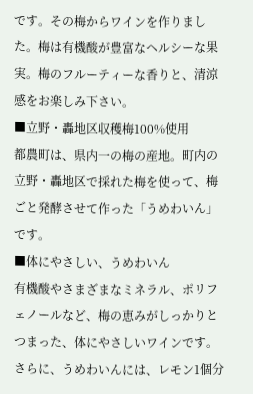です。その梅からワインを作りました。梅は有機酸が豊富なヘルシーな果実。梅のフルーティーな香りと、清涼感をお楽しみ下さい。
■立野・轟地区収穫梅100%使用
都農町は、県内一の梅の産地。町内の立野・轟地区で採れた梅を使って、梅ごと発酵させて作った「うめわいん」です。
■体にやさしい、うめわいん
有機酸やさまざまなミネラル、ポリフェノールなど、梅の恵みがしっかりとつまった、体にやさしいワインです。さらに、うめわいんには、レモン1個分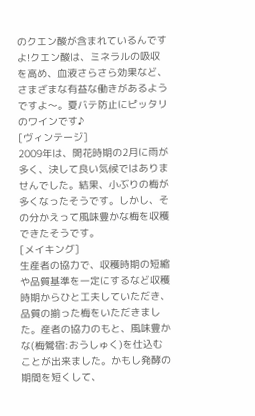のクエン酸が含まれているんですよ!クエン酸は、ミネラルの吸収を高め、血液さらさら効果など、さまざまな有益な働きがあるようですよ〜。夏バテ防止にピッタリのワインです♪
[ヴィンテージ]
2009年は、開花時期の2月に雨が多く、決して良い気候ではありませんでした。結果、小ぶりの梅が多くなったそうです。しかし、その分かえって風味豊かな梅を収穫できたそうです。
[メイキング]
生産者の協力で、収穫時期の短縮や品質基準を一定にするなど収穫時期からひと工夫していただき、品質の揃った梅をいただきました。産者の協力のもと、風味豊かな(梅鶯宿:おうしゅく)を仕込むことが出来ました。かもし発酵の期間を短くして、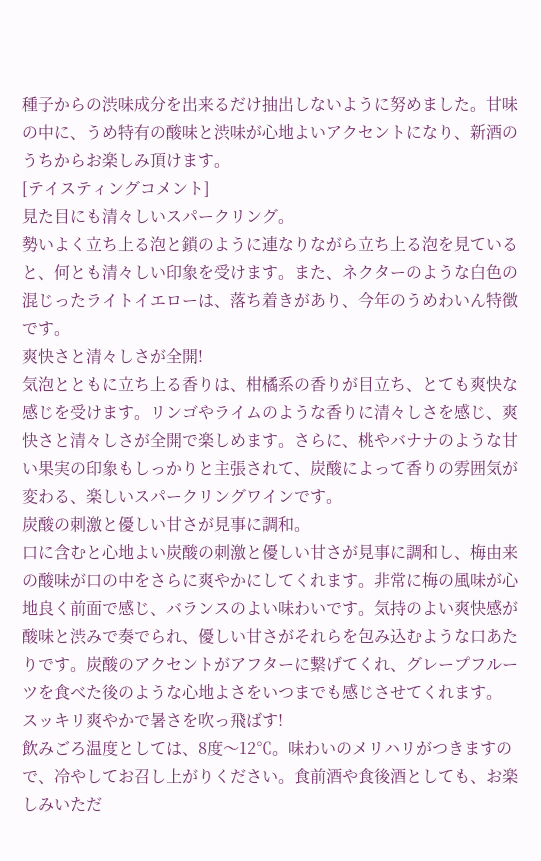種子からの渋味成分を出来るだけ抽出しないように努めました。甘味の中に、うめ特有の酸味と渋味が心地よいアクセントになり、新酒のうちからお楽しみ頂けます。
[テイスティングコメント]
見た目にも清々しいスパークリング。
勢いよく立ち上る泡と鎖のように連なりながら立ち上る泡を見ていると、何とも清々しい印象を受けます。また、ネクターのような白色の混じったライトイエローは、落ち着きがあり、今年のうめわいん特徴です。
爽快さと清々しさが全開!
気泡とともに立ち上る香りは、柑橘系の香りが目立ち、とても爽快な感じを受けます。リンゴやライムのような香りに清々しさを感じ、爽快さと清々しさが全開で楽しめます。さらに、桃やバナナのような甘い果実の印象もしっかりと主張されて、炭酸によって香りの雰囲気が変わる、楽しいスパークリングワインです。
炭酸の刺激と優しい甘さが見事に調和。
口に含むと心地よい炭酸の刺激と優しい甘さが見事に調和し、梅由来の酸味が口の中をさらに爽やかにしてくれます。非常に梅の風味が心地良く前面で感じ、バランスのよい味わいです。気持のよい爽快感が酸味と渋みで奏でられ、優しい甘さがそれらを包み込むような口あたりです。炭酸のアクセントがアフターに繋げてくれ、グレープフルーツを食べた後のような心地よさをいつまでも感じさせてくれます。
スッキリ爽やかで暑さを吹っ飛ばす!
飲みごろ温度としては、8度〜12℃。味わいのメリハリがつきますので、冷やしてお召し上がりください。食前酒や食後酒としても、お楽しみいただ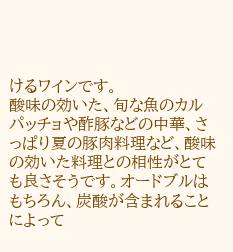けるワインです。
酸味の効いた、旬な魚のカルパッチョや酢豚などの中華、さっぱり夏の豚肉料理など、酸味の効いた料理との相性がとても良さそうです。オードブルはもちろん、炭酸が含まれることによって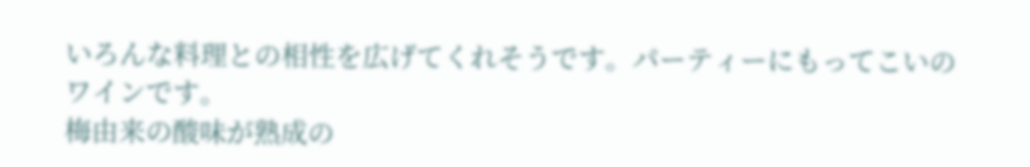いろんな料理との相性を広げてくれそうです。パーティーにもってこいのワインです。
梅由来の酸味が熟成の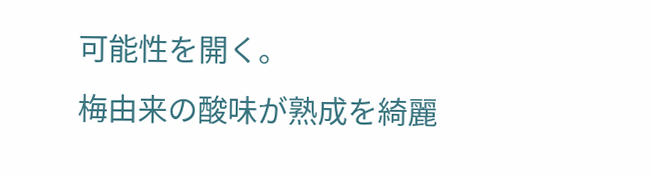可能性を開く。
梅由来の酸味が熟成を綺麗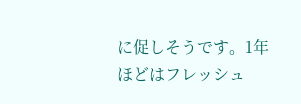に促しそうです。1年ほどはフレッシュ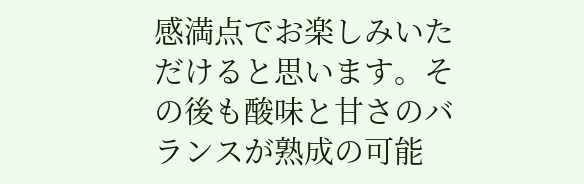感満点でお楽しみいただけると思います。その後も酸味と甘さのバランスが熟成の可能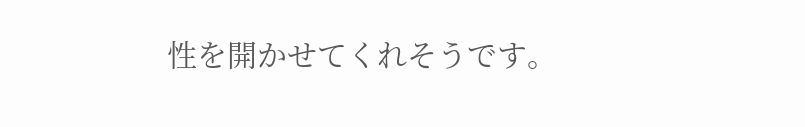性を開かせてくれそうです。